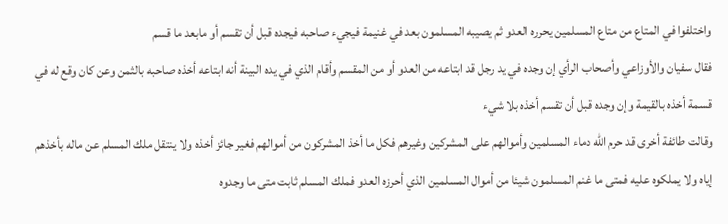واختلفوا في المتاع من متاع المسلمين يحرره العدو ثم يصيبه المسلمون بعد في غنيمة فيجيء صاحبه فيجده قبل أن تقسم أو مابعد ما قسم
فقال سفيان والأوزاعي وأصحاب الرأي إن وجده في يد رجل قد ابتاعه من العدو أو من المقسم وأقام الذي في يده البينة أنه ابتاعه أخذه صاحبه بالثمن وعن كان وقع له في قسمة أخذه بالقيمة وإن وجده قبل أن تقسم أخذه بلا شيء
وقالت طائفة أخرى قد حرم الله دماء المسلمين وأموالهم على المشركين وغيرهم فكل ما أخذ المشركون من أموالهم فغير جائز أخذه ولا ينتقل ملك المسلم عن ماله بأخذهم إياه ولا يملكوه عليه فمتى ما غنم المسلمون شيئا من أموال المسلمين الذي أحرزه العدو فملك المسلم ثابت متى ما وجدوه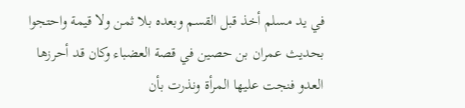في يد مسلم أخذ قبل القسم وبعده بلا ثمن ولا قيمة واحتجوا بحديث عمران بن حصين في قصة العضباء وكان قد أحرزها العدو فنجت عليها المرأة ونذرت بأن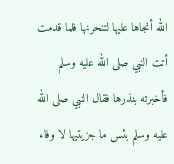الله أنجاها عليها لتنحرنها فلما قدمت أتت النبي صلى الله عليه وسلم فأخبرته بنذرها فقال النبي صلى الله عليه وسلم بئس ما جزيتيها لا وفاء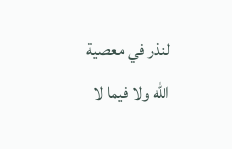لنذر في معصية الله ولا فيما لا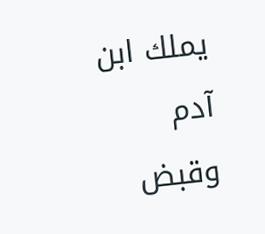يملك ابن آدم وقبض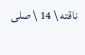ناقته \ 14 \ صلى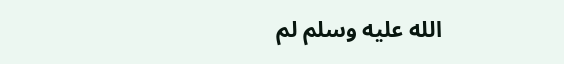الله عليه وسلم لم